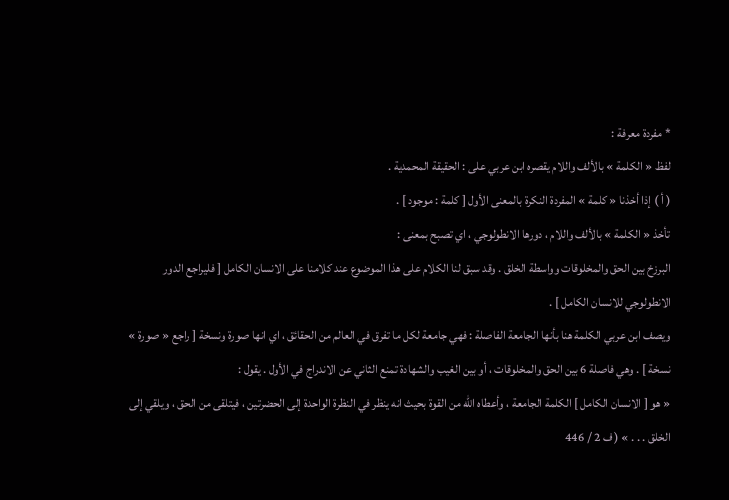* مفردة معرفة :
لفظ « الكلمة » بالألف واللام يقصره ابن عربي على : الحقيقة المحمدية .
( أ ) إذا أخذنا « كلمة » المفردة النكرة بالمعنى الأول [ كلمة : موجود ] .
تأخذ « الكلمة » بالألف واللام ، دورها الانطولوجي ، اي تصبح بمعنى :
البرزخ بين الحق والمخلوقات وواسطة الخلق . وقد سبق لنا الكلام على هذا الموضوع عند كلامنا على الانسان الكامل [ فليراجع الدور الانطولوجي للانسان الكامل ] .
ويصف ابن عربي الكلمة هنا بأنها الجامعة الفاصلة : فهي جامعة لكل ما تفرق في العالم من الحقائق ، اي انها صورة ونسخة [ راجع « صورة » نسخة ] . وهي فاصلة 6 بين الحق والمخلوقات ، أو بين الغيب والشهادة تمنع الثاني عن الاندراج في الأول . يقول :
« هو [ الانسان الكامل ] الكلمة الجامعة ، وأعطاه اللّه من القوة بحيث انه ينظر في النظرة الواحدة إلى الحضرتين ، فيتلقى من الحق ، ويلقي إلى الخلق . . . » ( ف 2 / 446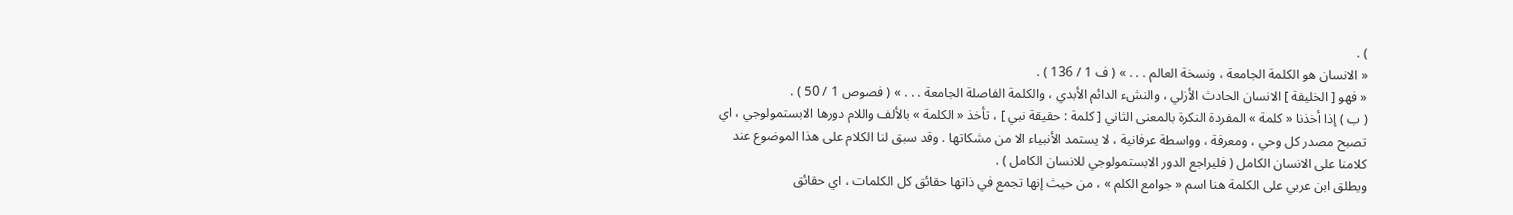) .
« الانسان هو الكلمة الجامعة ، ونسخة العالم . . . » ( ف 1 / 136 ) .
« فهو [ الخليفة ] الانسان الحادث الأزلي ، والنشء الدائم الأبدي ، والكلمة الفاصلة الجامعة . . . » ( فصوص 1 / 50 ) .
( ب ) إذا أخذنا « كلمة » المفردة النكرة بالمعنى الثاني [ كلمة : حقيقة نبي ] ، تأخذ « الكلمة » بالألف واللام دورها الابستمولوجي ، اي تصبح مصدر كل وحي ، ومعرفة ، وواسطة عرفانية ، لا يستمد الأنبياء الا من مشكاتها . وقد سبق لنا الكلام على هذا الموضوع عند كلامنا على الانسان الكامل ( فليراجع الدور الابستمولوجي للانسان الكامل ) .
ويطلق ابن عربي على الكلمة هنا اسم « جوامع الكلم » ، من حيث إنها تجمع في ذاتها حقائق كل الكلمات ، اي حقائق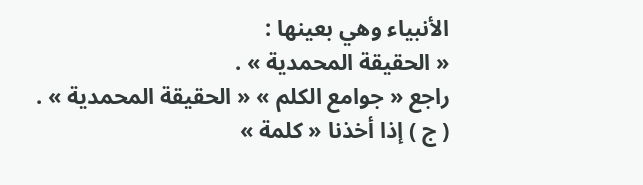الأنبياء وهي بعينها :
« الحقيقة المحمدية » .
راجع « جوامع الكلم » « الحقيقة المحمدية » .
( ج ) إذا أخذنا « كلمة »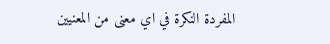المفردة النكرة في اي معنى من المعنيين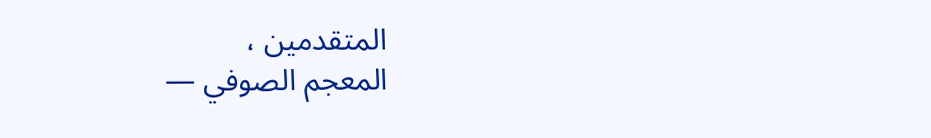المتقدمين ،
المعجم الصوفي —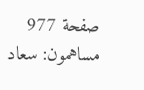صفحة 977
مساهمون: سعاد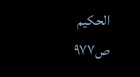الحكيم
ص٩٧٧